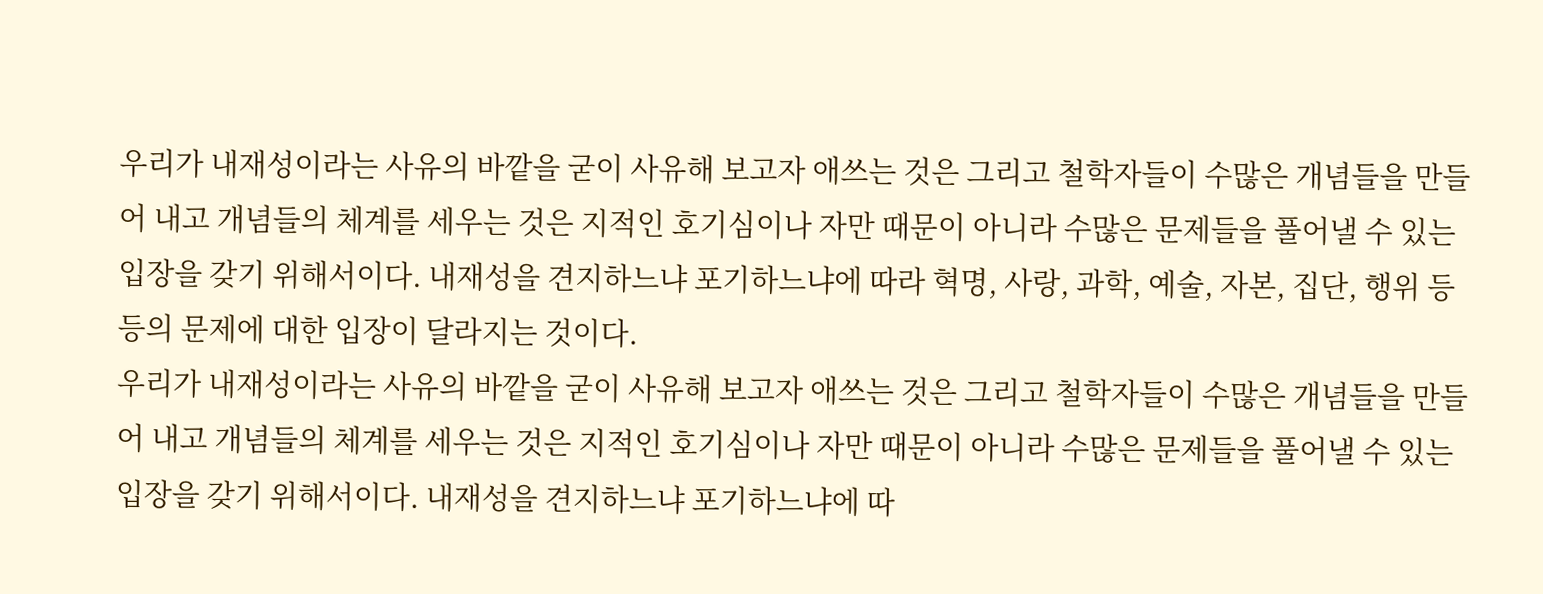우리가 내재성이라는 사유의 바깥을 굳이 사유해 보고자 애쓰는 것은 그리고 철학자들이 수많은 개념들을 만들어 내고 개념들의 체계를 세우는 것은 지적인 호기심이나 자만 때문이 아니라 수많은 문제들을 풀어낼 수 있는 입장을 갖기 위해서이다. 내재성을 견지하느냐 포기하느냐에 따라 혁명, 사랑, 과학, 예술, 자본, 집단, 행위 등등의 문제에 대한 입장이 달라지는 것이다.
우리가 내재성이라는 사유의 바깥을 굳이 사유해 보고자 애쓰는 것은 그리고 철학자들이 수많은 개념들을 만들어 내고 개념들의 체계를 세우는 것은 지적인 호기심이나 자만 때문이 아니라 수많은 문제들을 풀어낼 수 있는 입장을 갖기 위해서이다. 내재성을 견지하느냐 포기하느냐에 따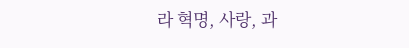라 혁명, 사랑, 과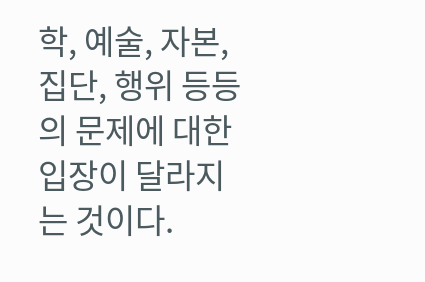학, 예술, 자본, 집단, 행위 등등의 문제에 대한 입장이 달라지는 것이다.